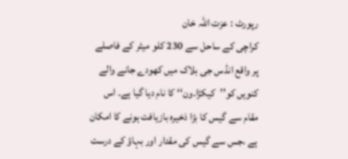رپورٹ : عزت اللہ خان
کراچی کے ساحل سے 230 کلو میٹر کے فاصلے پر واقع انڈس جی بلاک میں کھودے جانے والے کنویں کو’’کیکڑا۔ون‘‘ کا نام دیا گیا ہے۔ اس مقام سے گیس کا بڑا ذخیرہ بازیافت ہونے کا امکان ہے ،جس سے گیس کی مقدار اور بہاؤ کے درست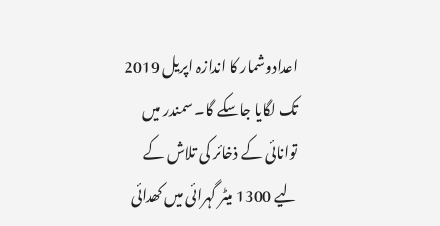اعدادوشمار کا اندازہ اپریل 2019 تک لگایا جاسکے گا۔ سمندر میں توانائی کے ذخائر کی تلاش کے لیے 1300 میٹر گہرائی میں کھدائی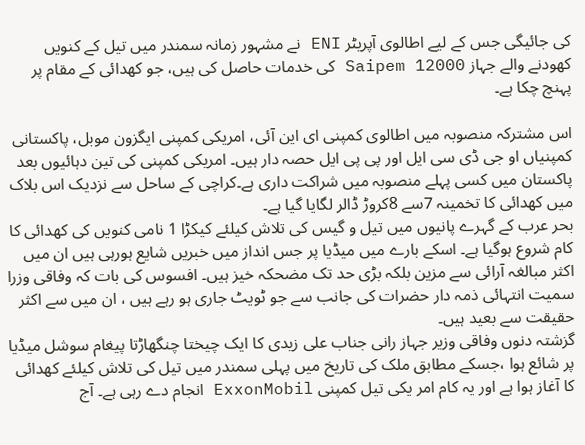کی جائیگی جس کے لیے اطالوی آپریٹر ENI نے مشہور زمانہ سمندر میں تیل کے کنویں کھودنے والے جہاز Saipem 12000 کی خدمات حاصل کی ہیں، جو کھدائی کے مقام پر پہنچ چکا ہے۔

اس مشترکہ منصوبہ میں اطالوی کمپنی ای این آئی، امریکی کمپنی ایگزون موبل، پاکستانی کمپنیاں او جی ڈی سی ایل اور پی پی ایل حصہ دار ہیں۔ امریکی کمپنی کی تین دہائیوں بعد پاکستان میں کسی پہلے منصوبہ میں شراکت داری ہے۔کراچی کے ساحل سے نزدیک اس بلاک میں کھدائی کا تخمینہ 7سے 8کروڑ ڈالر لگایا گیا ہے۔
بحر عرب کے گہرے پانیوں میں تیل و گیس کی تلاش کیلئے کیکڑا 1 نامی کنویں کی کھدائی کا کام شروع ہوگیا ہے۔ اسکے بارے میں میڈیا پر جس انداز میں خبریں شایع ہورہی ہیں ان میں اکثر مبالغہ آرائی سے مزین بلکہ بڑی حد تک مضحکہ خیز ہیں۔ افسوس کی بات کہ وفاقی وزرا سمیت انتہائی ذمہ دار حضرات کی جانب سے جو ٹویٹ جاری ہو رہے ہیں ، ان میں سے اکثر حقیقت سے بعید ہیں۔
گزشتہ دنوں وفاقی وزیر جہاز رانی جناب علی زیدی کا ایک چیختا چنگھاڑتا پیغام سوشل میڈیا پر شائع ہوا ،جسکے مطابق ملک کی تاریخ میں پہلی سمندر میں تیل کی تلاش کیلئے کھدائی کا آغاز ہوا ہے اور یہ کام امر یکی تیل کمپنی ExxonMobil انجام دے رہی ہے۔ آج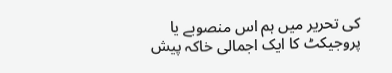کی تحریر میں ہم اس منصوبے یا پروجیکٹ کا ایک اجمالی خاکہ پیش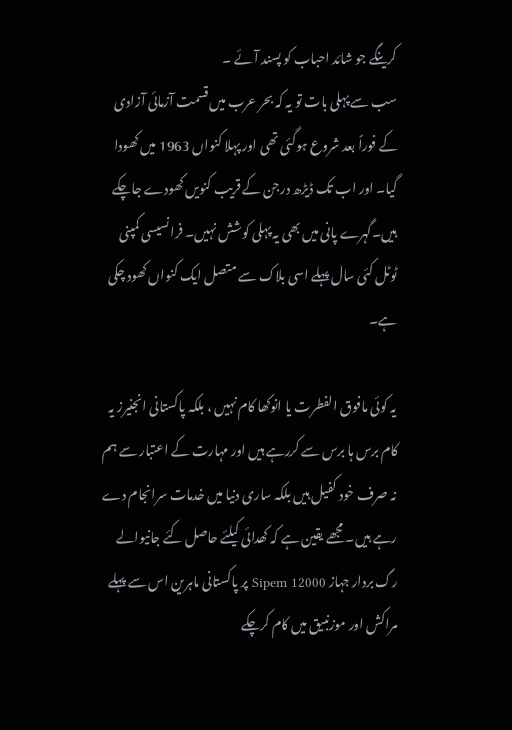کرینگے جو شائد احباب کو پسند آئے ۔
سب سے پہلی بات تو یہ کہ بحر عرب میں قسمت آزمائی آزادی کے فوراً بعد شروع ہوگئی تھی اور پہلا کنواں 1963 میں کھودا گیا۔ اور اب تک ڈیڑھ درجن کے قریب کنویں کھودے جاچکے ہیں۔گہرے پانی میں بھی یہ پہلی کوشش نہیں۔ فرانسیسی کمپنی ٹوٹل کئی سال پہلے اسی بلاک سے متصل ایک کنواں کھود چکی ہے۔

یہ کوئی مافوق الفطرت یا انوکھا کام نہیں ، بلکہ پاکستانی انجنیرز یہ کام برس ہا برس سے کررہے ہیں اور مہارت کے اعتبار سے ہم نہ صرف خود کفیل ہیں بلکہ ساری دنیا میں خدمات سرانجام دے رہے ہیں۔ مجھے یقین ہے کہ کھدائی کیلئے حاصل کئے جانیوالے رگ بردار جہاز Sipem 12000 پر پاکستانی ماہرین اس سے پہلے مراکش اور موزنبیق میں کام کرچکے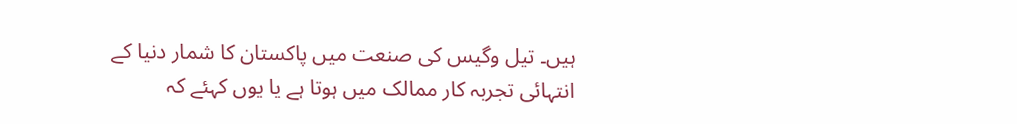ہیں۔ تیل وگیس کی صنعت میں پاکستان کا شمار دنیا کے انتہائی تجربہ کار ممالک میں ہوتا ہے یا یوں کہئے کہ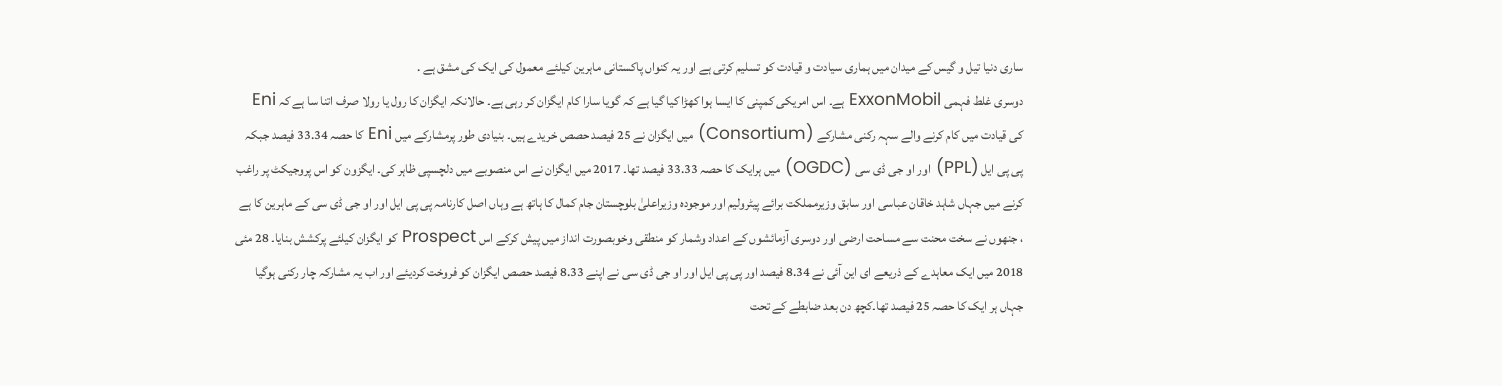ساری دنیا تیل و گیس کے میدان میں ہماری سیادت و قیادت کو تسلیم کرتی ہے اور یہ کنواں پاکستانی ماہرین کیلئے معمول کی ایک کی مشق ہے .
دوسری غلط فہمی ExxonMobil ہے۔ اس امریکی کمپنی کا ایسا ہوا کھڑا کیا گیا ہے کہ گویا سارا کام ایگزان کر رہی ہے۔ حالانکہ ایگزان کا رول یا رولا صرف اتنا سا ہے کہ Eni کی قیادت میں کام کرنے والے سہہ رکنی مشارکے (Consortium) میں ایگزان نے 25 فیصد حصص خریدے ہیں۔ بنیادی طور پرمشارکے میں Eni کا حصہ 33.34 فیصد جبکہ پی پی ایل (PPL) اور او جی ڈی سی (OGDC) میں ہرایک کا حصہ 33.33 فیصد تھا۔ 2017 میں ایگزان نے اس منصوبے میں دلچسپی ظاہر کی۔ ایگزون کو اس پروجیکٹ پر راغب کرنے میں جہاں شاہد خاقان عباسی اور سابق وزیرمملکت برائے پیٹرولیم اور موجودہ وزیراعلیٰ بلوچستان جام کمال کا ہاتھ ہے وہاں اصل کارنامہ پی پی ایل اور او جی ڈی سی کے ماہرین کا ہے ، جنھوں نے سخت محنت سے مساحت ارضی اور دوسری آزمائشوں کے اعداد وشمار کو منطقی وخوبصورت انداز میں پیش کرکے اس Prospect کو ایگزان کیلئے پرکشش بنایا۔ 28 مئی 2018 میں ایک معاہدے کے ذریعے ای این آئی نے 8.34 فیصد اور پی پی ایل اور او جی ڈی سی نے اپنے 8.33 فیصد حصص ایگزان کو فروخت کردیئے اور اب یہ مشارکہ چار رکنی ہوگیا جہاں ہر ایک کا حصہ 25 فیصد تھا۔کچھ دن بعد ضابطے کے تحت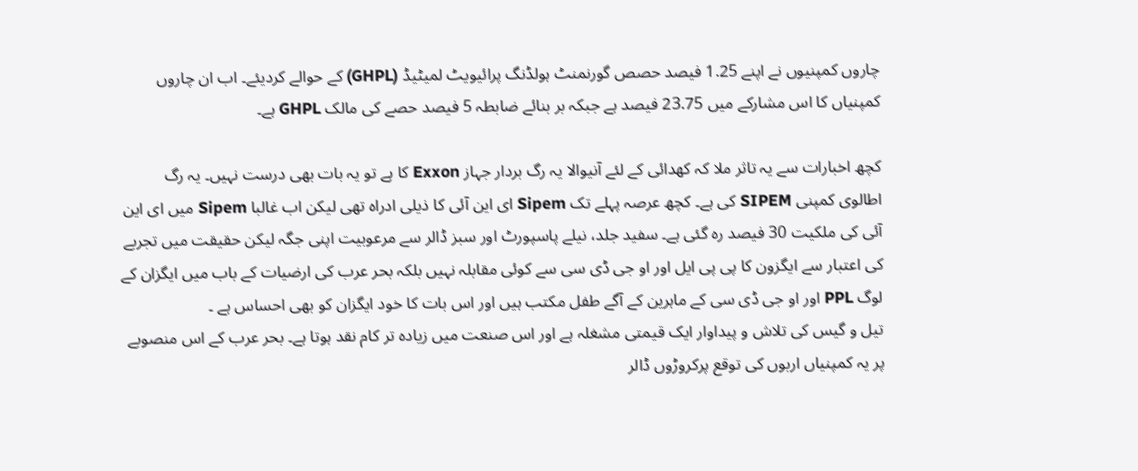چاروں کمپنیوں نے اپنے 1.25 فیصد حصص گورنمنٹ ہولڈنگ پرائیویٹ لمیٹیڈ (GHPL) کے حوالے کردیئے۔ اب ان چاروں کمپنیاں کا اس مشارکے میں 23.75 فیصد ہے جبکہ بر بنائے ضابطہ 5 فیصد حصے کی مالک GHPL ہے۔

کچھ اخبارات سے یہ تاثر ملا کہ کھدائی کے لئے آنیوالا یہ رگ بردار جہاز Exxon کا ہے تو یہ بات بھی درست نہیں۔ یہ رگ اطالوی کمپنی SIPEM کی ہے۔ کچھ عرصہ پہلے تک Sipem ای این آئی کا ذیلی ادراہ تھی لیکن اب غالبا Sipem میں ای این آئی کی ملکیت 30 فیصد رہ گئی ہے۔ سفید جلد، نیلے پاسپورٹ اور سبز ڈالر سے مرعوبیت اپنی جگہ لیکن حقیقت میں تجربے کی اعتبار سے ایگزون کا پی پی ایل اور او جی ڈی سی سے کوئی مقابلہ نہیں بلکہ بحر عرب کی ارضیات کے باب میں ایگزان کے لوگ PPL اور او جی ڈی سی کے ماہرین کے آگے طفل مکتب ہیں اور اس بات کا خود ایگزان کو بھی احساس ہے ۔
تیل و گیس کی تلاش و پیداوار ایک قیمتی مشغلہ ہے اور اس صنعت میں زیادہ تر کام نقد ہوتا ہے۔ بحر عرب کے اس منصوبے پر یہ کمپنیاں اربوں کی توقع پرکروڑوں ڈالر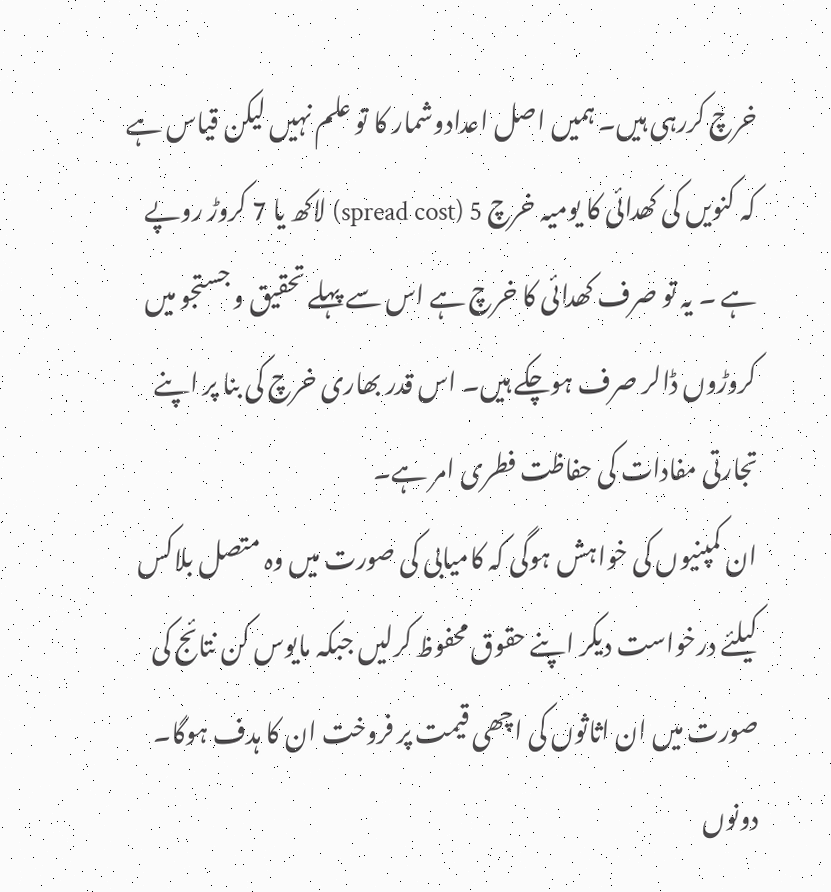خرچ کررہی ہیں۔ ہمیں اصل اعدادوشمار کا تو علم نہیں لیکن قیاس ہے کہ کنویں کی کھدائی کا یومیہ خرچ spread cost) 5) لاکھ یا 7 کروڑ روپے ہے ۔ یہ تو صرف کھدائی کا خرچ ہے اس سے پہلے تحقیق و جستجو میں کروڑوں ڈالر صرف ہوچکے ہیں۔ اس قدر بھاری خرچ کی بنا پر اپنے تجارتی مفادات کی حفاظت فطری امر ہے۔
ان کمپنیوں کی خواہش ہوگی کہ کامیابی کی صورت میں وہ متصل بلاکس کیلئے درخواست دیکر اپنے حقوق محفوظ کرلیں جبکہ مایوس کن نتائج کی صورت میں ان اثاثوں کی اچھی قیمت پر فروخت ان کا ہدف ہوگا۔ دونوں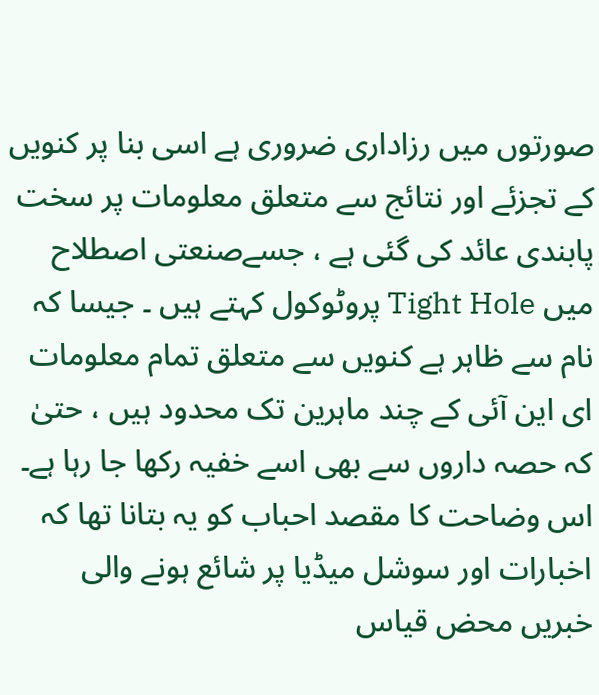صورتوں میں رزاداری ضروری ہے اسی بنا پر کنویں کے تجزئے اور نتائج سے متعلق معلومات پر سخت پابندی عائد کی گئی ہے ، جسےصنعتی اصطلاح میں Tight Hole پروٹوکول کہتے ہیں ۔ جیسا کہ نام سے ظاہر ہے کنویں سے متعلق تمام معلومات ای این آئی کے چند ماہرین تک محدود ہیں ، حتیٰ کہ حصہ داروں سے بھی اسے خفیہ رکھا جا رہا ہے۔
اس وضاحت کا مقصد احباب کو یہ بتانا تھا کہ اخبارات اور سوشل میڈیا پر شائع ہونے والی خبریں محض قیاس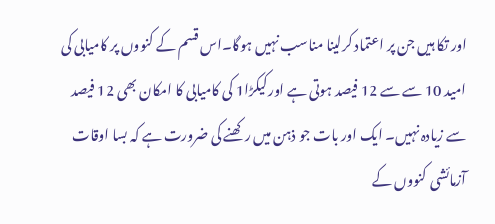اور تکا ہیں جن پر اعتماد کرلینا مناسب نہیں ہوگا۔اس قسم کے کنووں پر کامیابی کی امید 10 سے سے 12 فیصد ہوتی ہے اور کیکڑا1 کی کامیابی کا امکان بھی 12 فیصد سے زیادہ نہیں۔ ایک اور بات جو ذہن میں رکھنے کی ضرورت ہے کہ بسا اوقات آزمائشی کنووں کے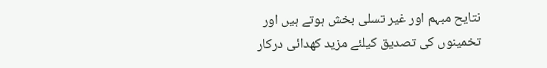نتایح مبہم اور غیر تسلی بخش ہوتے ہیں اور تخمینوں کی تصدیق کیلئے مزید کھدائی درکار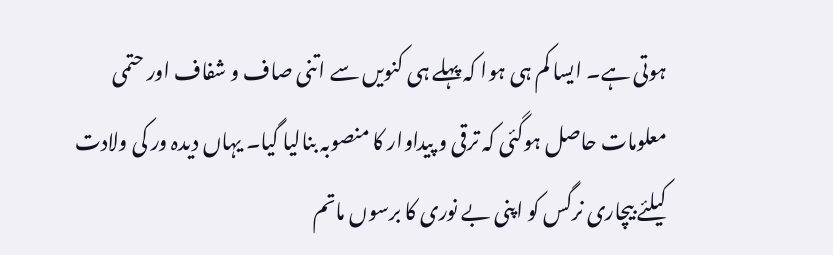ہوتی ہے۔ ایسا کم ہی ہوا کہ پہلے ہی کنویں سے اتنی صاف و شفاف اور حتمی معلومات حاصل ہوگئی کہ ترقی و پیداوار کا منصوبہ بنالیا گیا۔ یہاں دیدہ ور کی ولادت کیلئے بیچاری نرگس کو اپنی بے نوری کا برسوں ماتم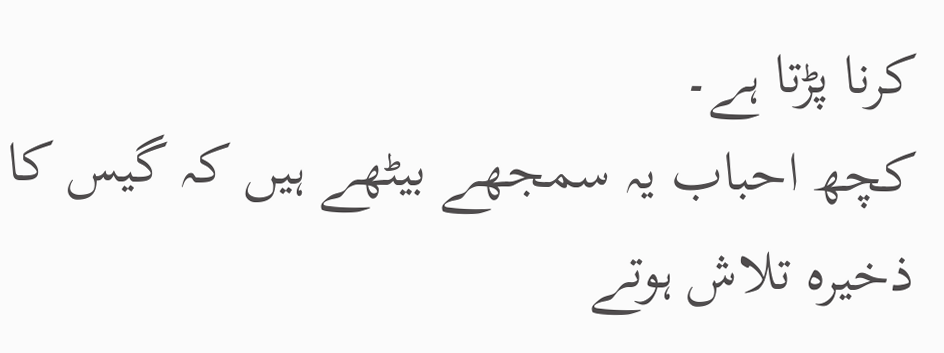کرنا پڑتا ہے۔
کچھ احباب یہ سمجھے بیٹھے ہیں کہ گیس کا ذخیرہ تلاش ہوتے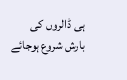ہی ڈالروں کی بارش شروع ہوجائے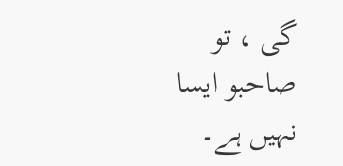گی ، تو صاحبو ایسا نہیں ہے۔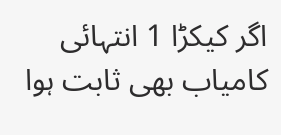اگر کیکڑا 1 انتہائی کامیاب بھی ثابت ہوا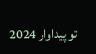تو پیداوار 2024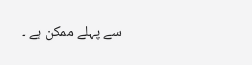سے پہلے ممکن ہے ۔